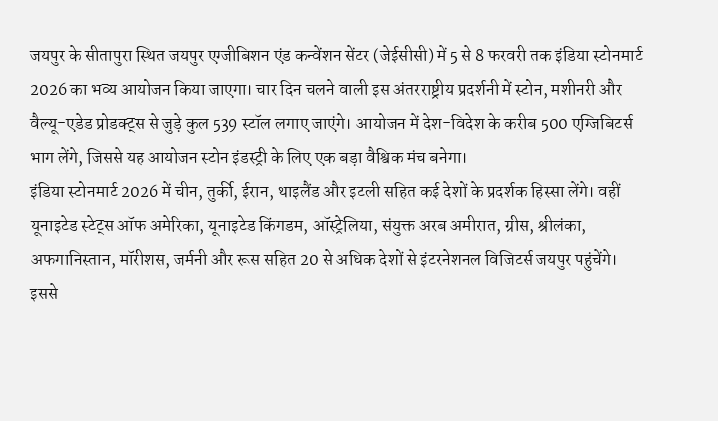जयपुर के सीतापुरा स्थित जयपुर एग्जीबिशन एंड कन्वेंशन सेंटर (जेईसीसी) में 5 से 8 फरवरी तक इंडिया स्टोनमार्ट 2026 का भव्य आयोजन किया जाएगा। चार दिन चलने वाली इस अंतरराष्ट्रीय प्रदर्शनी में स्टोन, मशीनरी और वैल्यू-एडेड प्रोडक्ट्स से जुड़े कुल 539 स्टॉल लगाए जाएंगे। आयोजन में देश-विदेश के करीब 500 एग्जिबिटर्स भाग लेंगे, जिससे यह आयोजन स्टोन इंडस्ट्री के लिए एक बड़ा वैश्विक मंच बनेगा।
इंडिया स्टोनमार्ट 2026 में चीन, तुर्की, ईरान, थाइलैंड और इटली सहित कई देशों के प्रदर्शक हिस्सा लेंगे। वहीं यूनाइटेड स्टेट्स ऑफ अमेरिका, यूनाइटेड किंगडम, ऑस्ट्रेलिया, संयुक्त अरब अमीरात, ग्रीस, श्रीलंका, अफगानिस्तान, मॉरीशस, जर्मनी और रूस सहित 20 से अधिक देशों से इंटरनेशनल विजिटर्स जयपुर पहुंचेंगे। इससे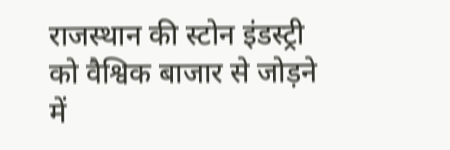राजस्थान की स्टोन इंडस्ट्री को वैश्विक बाजार से जोड़ने में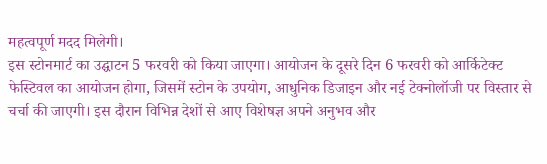महत्वपूर्ण मदद मिलेगी।
इस स्टोनमार्ट का उद्घाटन 5 फरवरी को किया जाएगा। आयोजन के दूसरे दिन 6 फरवरी को आर्किटेक्ट फेस्टिवल का आयोजन होगा, जिसमें स्टोन के उपयोग, आधुनिक डिजाइन और नई टेक्नोलॉजी पर विस्तार से चर्चा की जाएगी। इस दौरान विभिन्न देशों से आए विशेषज्ञ अपने अनुभव और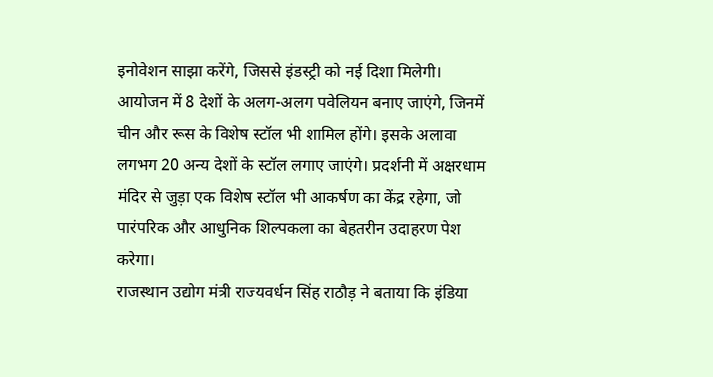इनोवेशन साझा करेंगे, जिससे इंडस्ट्री को नई दिशा मिलेगी।
आयोजन में 8 देशों के अलग-अलग पवेलियन बनाए जाएंगे, जिनमें चीन और रूस के विशेष स्टॉल भी शामिल होंगे। इसके अलावा लगभग 20 अन्य देशों के स्टॉल लगाए जाएंगे। प्रदर्शनी में अक्षरधाम मंदिर से जुड़ा एक विशेष स्टॉल भी आकर्षण का केंद्र रहेगा, जो पारंपरिक और आधुनिक शिल्पकला का बेहतरीन उदाहरण पेश करेगा।
राजस्थान उद्योग मंत्री राज्यवर्धन सिंह राठौड़ ने बताया कि इंडिया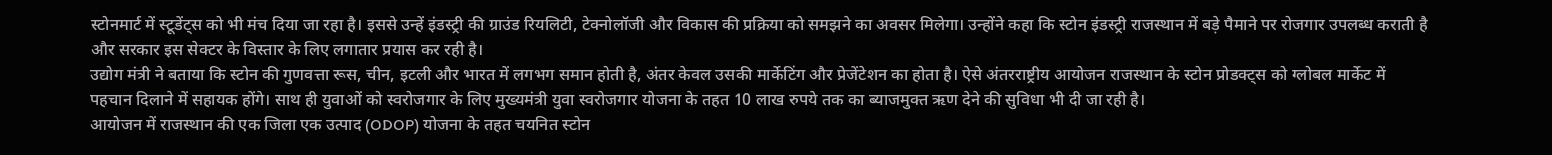स्टोनमार्ट में स्टूडेंट्स को भी मंच दिया जा रहा है। इससे उन्हें इंडस्ट्री की ग्राउंड रियलिटी, टेक्नोलॉजी और विकास की प्रक्रिया को समझने का अवसर मिलेगा। उन्होंने कहा कि स्टोन इंडस्ट्री राजस्थान में बड़े पैमाने पर रोजगार उपलब्ध कराती है और सरकार इस सेक्टर के विस्तार के लिए लगातार प्रयास कर रही है।
उद्योग मंत्री ने बताया कि स्टोन की गुणवत्ता रूस, चीन, इटली और भारत में लगभग समान होती है, अंतर केवल उसकी मार्केटिंग और प्रेजेंटेशन का होता है। ऐसे अंतरराष्ट्रीय आयोजन राजस्थान के स्टोन प्रोडक्ट्स को ग्लोबल मार्केट में पहचान दिलाने में सहायक होंगे। साथ ही युवाओं को स्वरोजगार के लिए मुख्यमंत्री युवा स्वरोजगार योजना के तहत 10 लाख रुपये तक का ब्याजमुक्त ऋण देने की सुविधा भी दी जा रही है।
आयोजन में राजस्थान की एक जिला एक उत्पाद (ODOP) योजना के तहत चयनित स्टोन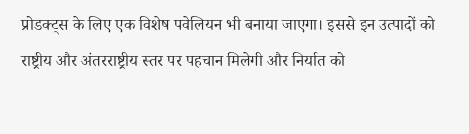प्रोडक्ट्स के लिए एक विशेष पवेलियन भी बनाया जाएगा। इससे इन उत्पादों को राष्ट्रीय और अंतरराष्ट्रीय स्तर पर पहचान मिलेगी और निर्यात को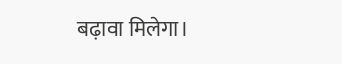बढ़ावा मिलेगा।